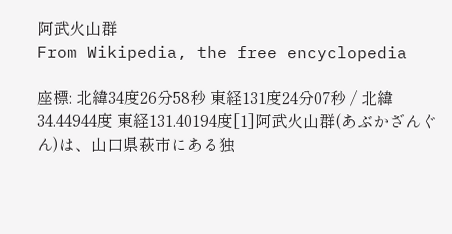阿武火山群
From Wikipedia, the free encyclopedia

座標: 北緯34度26分58秒 東経131度24分07秒 / 北緯34.44944度 東経131.40194度[1]阿武火山群(あぶかざんぐん)は、山口県萩市にある独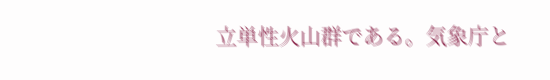立単性火山群である。気象庁と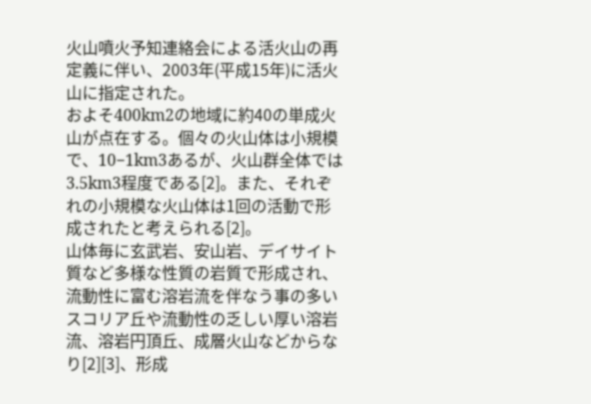火山噴火予知連絡会による活火山の再定義に伴い、2003年(平成15年)に活火山に指定された。
およそ400km2の地域に約40の単成火山が点在する。個々の火山体は小規模で、10−1km3あるが、火山群全体では3.5km3程度である[2]。また、それぞれの小規模な火山体は1回の活動で形成されたと考えられる[2]。
山体毎に玄武岩、安山岩、デイサイト質など多様な性質の岩質で形成され、流動性に富む溶岩流を伴なう事の多いスコリア丘や流動性の乏しい厚い溶岩流、溶岩円頂丘、成層火山などからなり[2][3]、形成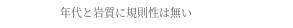年代と岩質に規則性は無い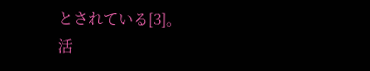とされている[3]。
活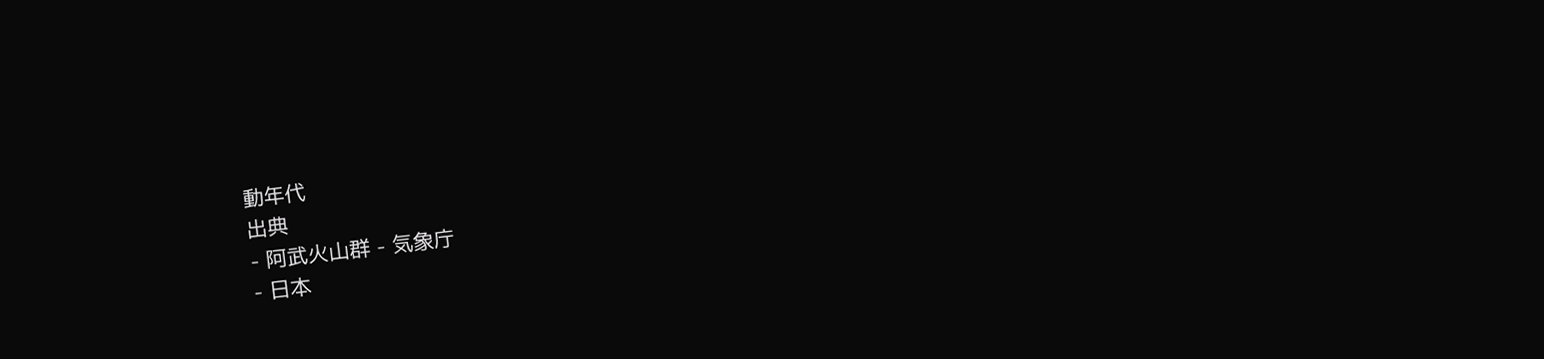動年代
出典
- 阿武火山群 - 気象庁
- 日本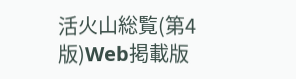活火山総覧(第4版)Web掲載版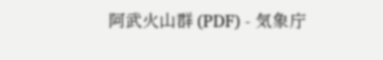阿武火山群 (PDF) - 気象庁